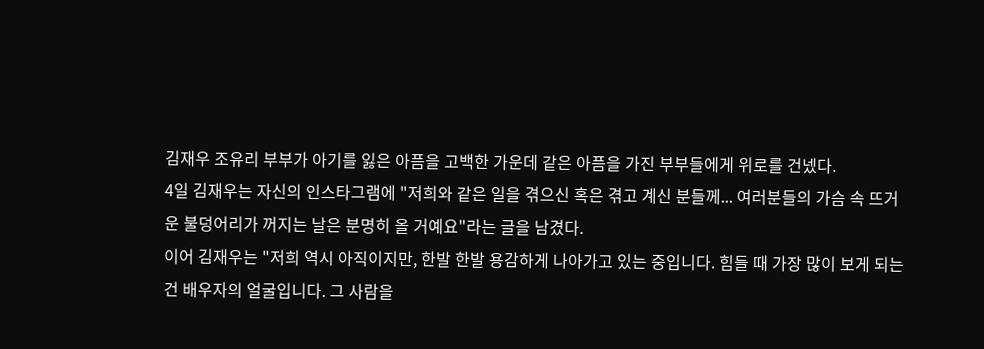김재우 조유리 부부가 아기를 잃은 아픔을 고백한 가운데 같은 아픔을 가진 부부들에게 위로를 건넸다.
4일 김재우는 자신의 인스타그램에 "저희와 같은 일을 겪으신 혹은 겪고 계신 분들께... 여러분들의 가슴 속 뜨거운 불덩어리가 꺼지는 날은 분명히 올 거예요"라는 글을 남겼다.
이어 김재우는 "저희 역시 아직이지만, 한발 한발 용감하게 나아가고 있는 중입니다. 힘들 때 가장 많이 보게 되는 건 배우자의 얼굴입니다. 그 사람을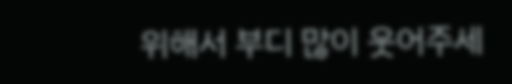위해서 부디 많이 웃어주세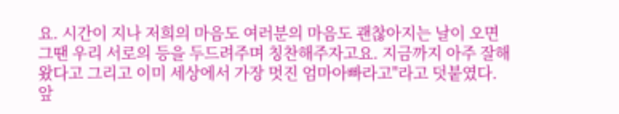요. 시간이 지나 저희의 마음도 여러분의 마음도 괜찮아지는 날이 오면 그땐 우리 서로의 등을 두드려주며 칭찬해주자고요. 지금까지 아주 잘해왔다고 그리고 이미 세상에서 가장 멋진 엄마아빠라고"라고 덧붙였다.
앞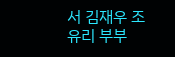서 김재우 조유리 부부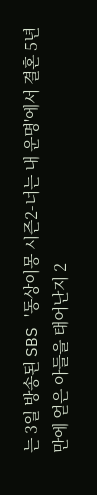는 3일 방송된 SBS '동상이몽 시즌2-너는 내 운명'에서 결혼 5년 만에 얻은 아들을 태어난지 2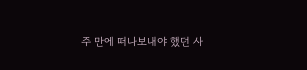주 만에 떠나보내야 했던 사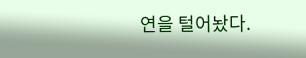연을 털어놨다.